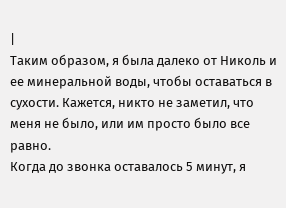|
Таким образом, я была далеко от Николь и ее минеральной воды, чтобы оставаться в сухости. Кажется, никто не заметил, что меня не было, или им просто было все равно.
Когда до звонка оставалось 5 минут, я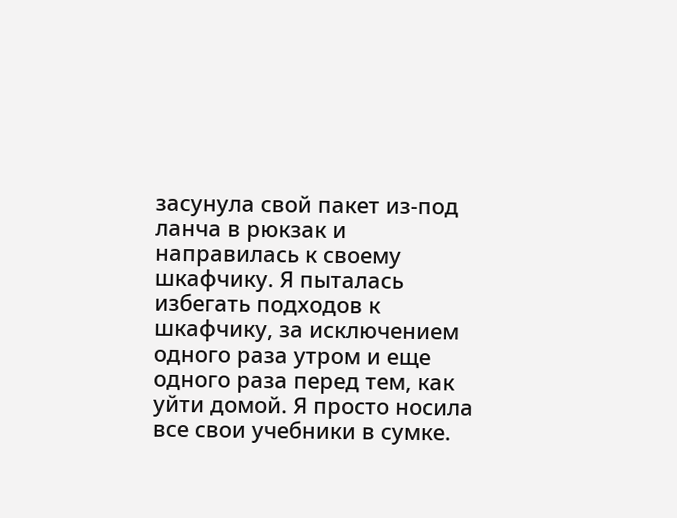засунула свой пакет из-под ланча в рюкзак и направилась к своему шкафчику. Я пыталась избегать подходов к шкафчику, за исключением одного раза утром и еще одного раза перед тем, как уйти домой. Я просто носила все свои учебники в сумке.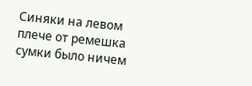Синяки на левом плече от ремешка сумки было ничем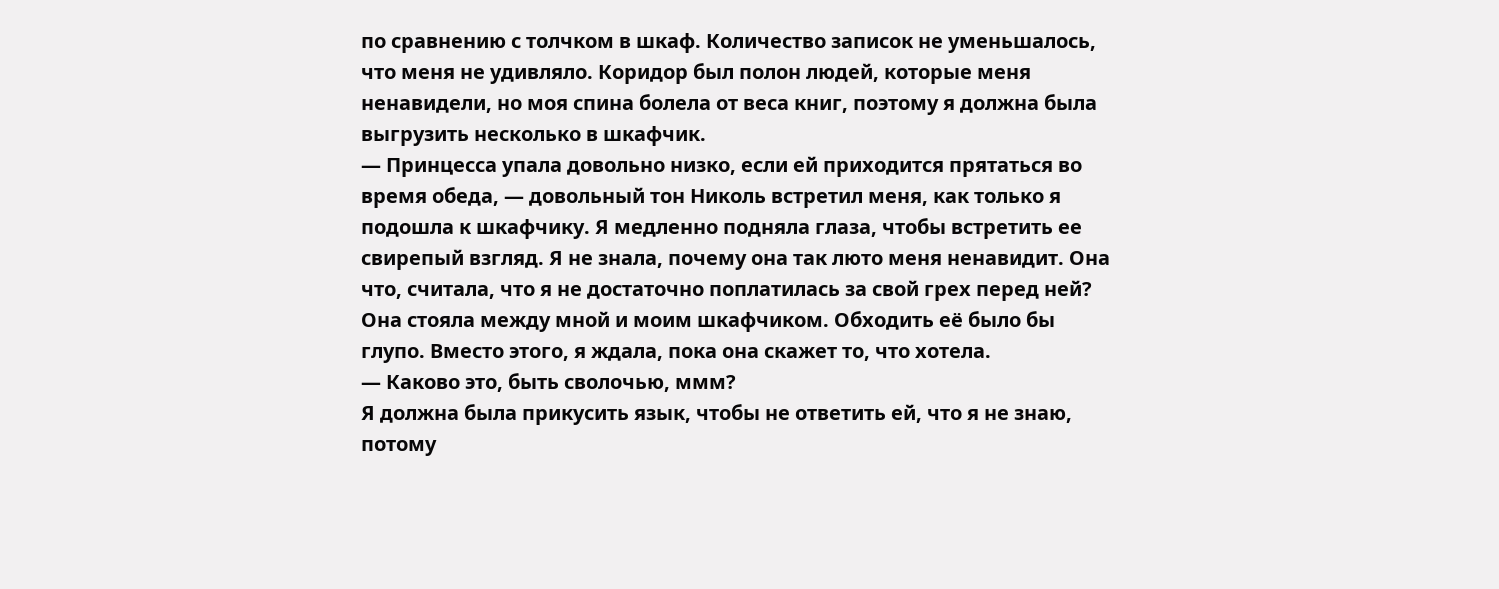по сравнению с толчком в шкаф. Количество записок не уменьшалось, что меня не удивляло. Коридор был полон людей, которые меня ненавидели, но моя спина болела от веса книг, поэтому я должна была выгрузить несколько в шкафчик.
— Принцесса упала довольно низко, если ей приходится прятаться во время обеда, — довольный тон Николь встретил меня, как только я подошла к шкафчику. Я медленно подняла глаза, чтобы встретить ее свирепый взгляд. Я не знала, почему она так люто меня ненавидит. Она что, считала, что я не достаточно поплатилась за свой грех перед ней? Она стояла между мной и моим шкафчиком. Обходить её было бы глупо. Вместо этого, я ждала, пока она скажет то, что хотела.
— Каково это, быть сволочью, ммм?
Я должна была прикусить язык, чтобы не ответить ей, что я не знаю, потому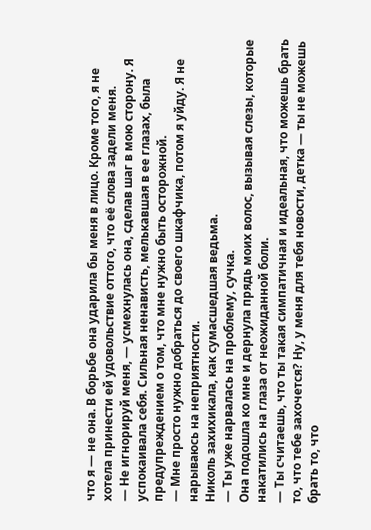что я — не она. В борьбе она ударила бы меня в лицо. Кроме того, я не хотела принести ей удовольствие оттого, что её слова задели меня.
— Не игнорируй меня, — усмехнулась она, сделав шаг в мою сторону. Я успокаивала себя. Сильная ненависть, мелькавшая в ее глазах, была предупреждением о том, что мне нужно быть осторожной.
— Мне просто нужно добраться до своего шкафчика, потом я уйду. Я не нарываюсь на неприятности.
Николь захихикала, как сумасшедшая ведьма.
— Ты уже нарвалась на проблему, сучка.
Она подошла ко мне и дернула прядь моих волос, вызывая слезы, которые накатились на глаза от неожиданной боли.
— Ты считаешь, что ты такая симпатичная и идеальная, что можешь брать то, что тебе захочется? Ну, у меня для тебя новости, детка — ты не можешь брать то, что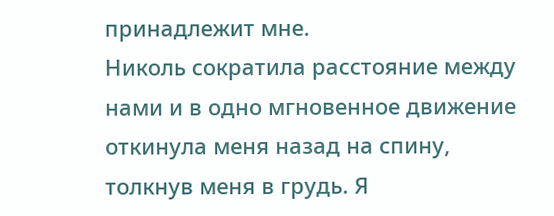принадлежит мне.
Николь сократила расстояние между нами и в одно мгновенное движение откинула меня назад на спину, толкнув меня в грудь. Я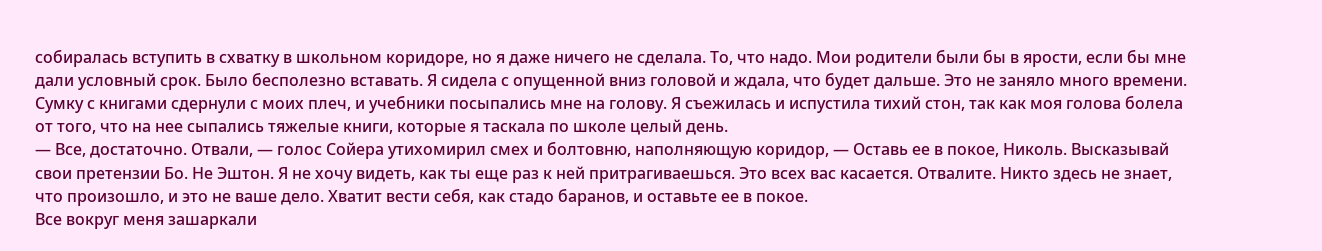собиралась вступить в схватку в школьном коридоре, но я даже ничего не сделала. То, что надо. Мои родители были бы в ярости, если бы мне дали условный срок. Было бесполезно вставать. Я сидела с опущенной вниз головой и ждала, что будет дальше. Это не заняло много времени. Сумку с книгами сдернули с моих плеч, и учебники посыпались мне на голову. Я съежилась и испустила тихий стон, так как моя голова болела от того, что на нее сыпались тяжелые книги, которые я таскала по школе целый день.
— Все, достаточно. Отвали, — голос Сойера утихомирил смех и болтовню, наполняющую коридор, — Оставь ее в покое, Николь. Высказывай свои претензии Бо. Не Эштон. Я не хочу видеть, как ты еще раз к ней притрагиваешься. Это всех вас касается. Отвалите. Никто здесь не знает, что произошло, и это не ваше дело. Хватит вести себя, как стадо баранов, и оставьте ее в покое.
Все вокруг меня зашаркали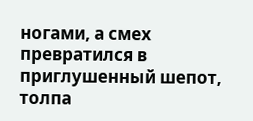ногами, а смех превратился в приглушенный шепот, толпа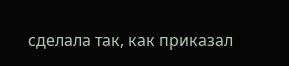сделала так, как приказал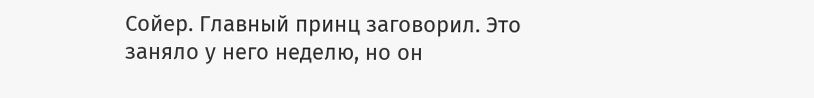Сойер. Главный принц заговорил. Это заняло у него неделю, но он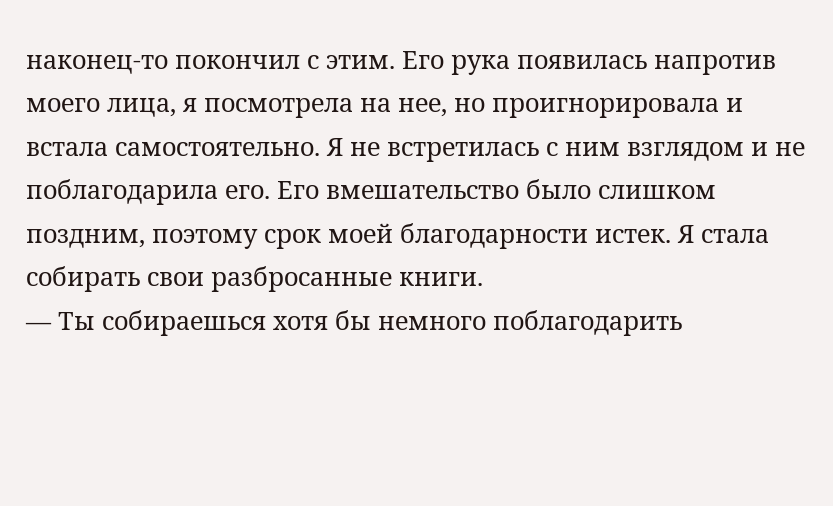наконец-то покончил с этим. Его рука появилась напротив моего лица, я посмотрела на нее, но проигнорировала и встала самостоятельно. Я не встретилась с ним взглядом и не поблагодарила его. Его вмешательство было слишком поздним, поэтому срок моей благодарности истек. Я стала собирать свои разбросанные книги.
— Ты собираешься хотя бы немного поблагодарить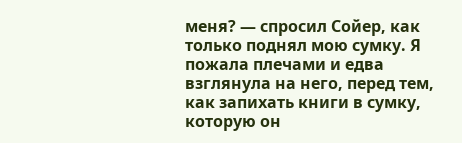меня? — спросил Сойер, как только поднял мою сумку. Я пожала плечами и едва взглянула на него, перед тем, как запихать книги в сумку, которую он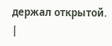держал открытой. |